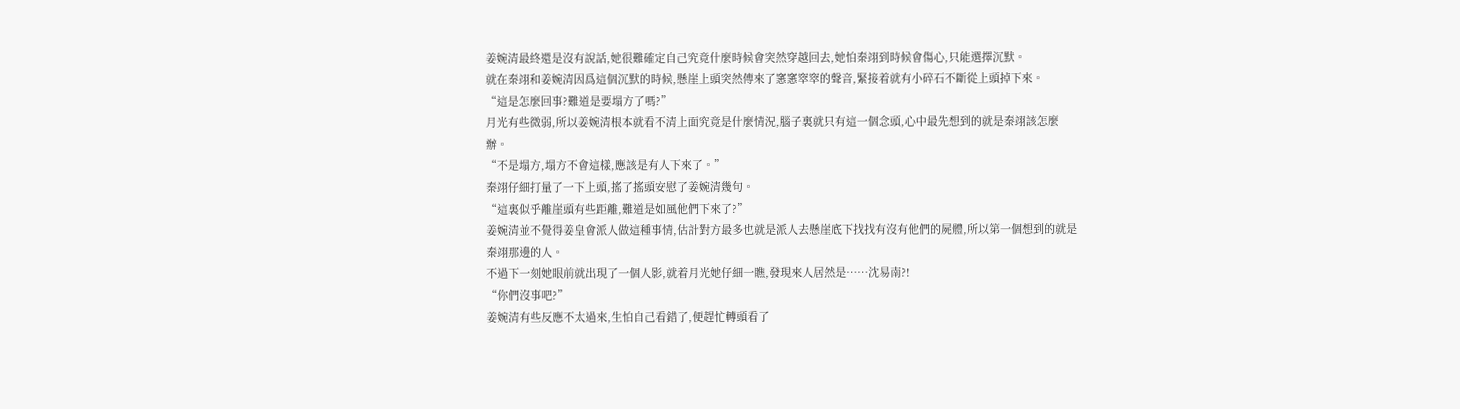姜婉清最終還是沒有說話,她很難確定自己究竟什麼時候會突然穿越回去,她怕秦翊到時候會傷心,只能選擇沉默。
就在秦翊和姜婉清因爲這個沉默的時候,懸崖上頭突然傳來了窸窸窣窣的聲音,緊接着就有小碎石不斷從上頭掉下來。
“這是怎麼回事?難道是要塌方了嗎?”
月光有些微弱,所以姜婉清根本就看不清上面究竟是什麼情況,腦子裏就只有這一個念頭,心中最先想到的就是秦翊該怎麼辦。
“不是塌方,塌方不會這樣,應該是有人下來了。”
秦翊仔細打量了一下上頭,搖了搖頭安慰了姜婉清幾句。
“這裏似乎離崖頭有些距離,難道是如風他們下來了?”
姜婉清並不覺得姜皇會派人做這種事情,估計對方最多也就是派人去懸崖底下找找有沒有他們的屍體,所以第一個想到的就是秦翊那邊的人。
不過下一刻她眼前就出現了一個人影,就着月光她仔細一瞧,發現來人居然是……沈易南?!
“你們沒事吧?”
姜婉清有些反應不太過來,生怕自己看錯了,便趕忙轉頭看了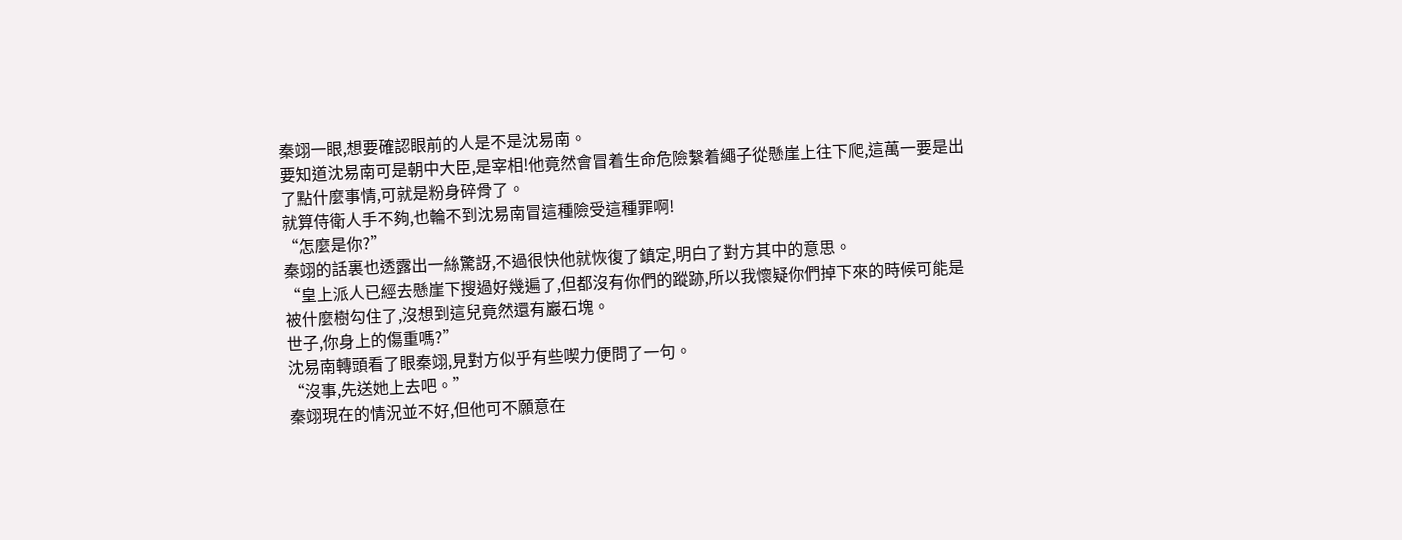秦翊一眼,想要確認眼前的人是不是沈易南。
要知道沈易南可是朝中大臣,是宰相!他竟然會冒着生命危險繫着繩子從懸崖上往下爬,這萬一要是出了點什麼事情,可就是粉身碎骨了。
就算侍衛人手不夠,也輪不到沈易南冒這種險受這種罪啊!
“怎麼是你?”
秦翊的話裏也透露出一絲驚訝,不過很快他就恢復了鎮定,明白了對方其中的意思。
“皇上派人已經去懸崖下搜過好幾遍了,但都沒有你們的蹤跡,所以我懷疑你們掉下來的時候可能是被什麼樹勾住了,沒想到這兒竟然還有巖石塊。
世子,你身上的傷重嗎?”
沈易南轉頭看了眼秦翊,見對方似乎有些喫力便問了一句。
“沒事,先送她上去吧。”
秦翊現在的情況並不好,但他可不願意在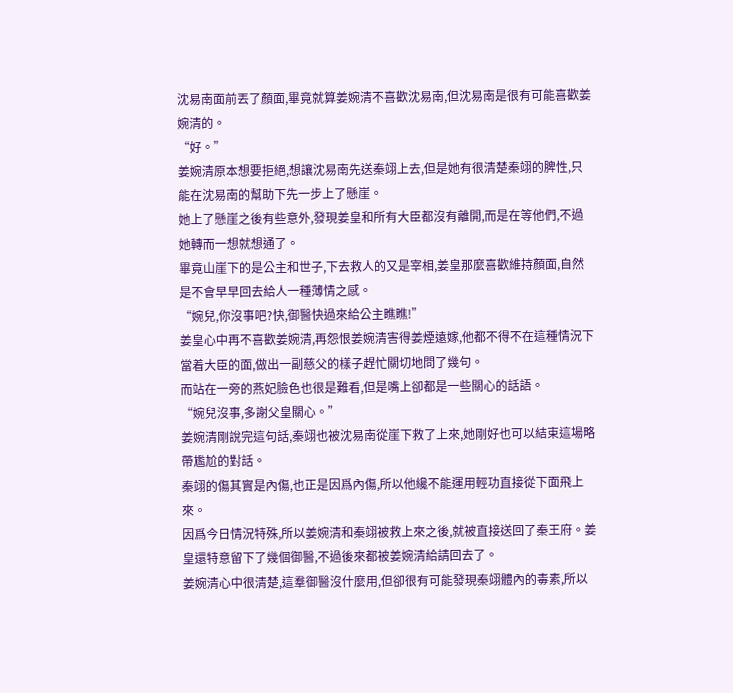沈易南面前丟了顏面,畢竟就算姜婉清不喜歡沈易南,但沈易南是很有可能喜歡姜婉清的。
“好。”
姜婉清原本想要拒絕,想讓沈易南先送秦翊上去,但是她有很清楚秦翊的脾性,只能在沈易南的幫助下先一步上了懸崖。
她上了懸崖之後有些意外,發現姜皇和所有大臣都沒有離開,而是在等他們,不過她轉而一想就想通了。
畢竟山崖下的是公主和世子,下去救人的又是宰相,姜皇那麼喜歡維持顏面,自然是不會早早回去給人一種薄情之感。
“婉兒,你沒事吧?快,御醫快過來給公主瞧瞧!”
姜皇心中再不喜歡姜婉清,再怨恨姜婉清害得姜煙遠嫁,他都不得不在這種情況下當着大臣的面,做出一副慈父的樣子趕忙關切地問了幾句。
而站在一旁的燕妃臉色也很是難看,但是嘴上卻都是一些關心的話語。
“婉兒沒事,多謝父皇關心。”
姜婉清剛說完這句話,秦翊也被沈易南從崖下救了上來,她剛好也可以結束這場略帶尷尬的對話。
秦翊的傷其實是內傷,也正是因爲內傷,所以他纔不能運用輕功直接從下面飛上來。
因爲今日情況特殊,所以姜婉清和秦翊被救上來之後,就被直接送回了秦王府。姜皇還特意留下了幾個御醫,不過後來都被姜婉清給請回去了。
姜婉清心中很清楚,這羣御醫沒什麼用,但卻很有可能發現秦翊體內的毒素,所以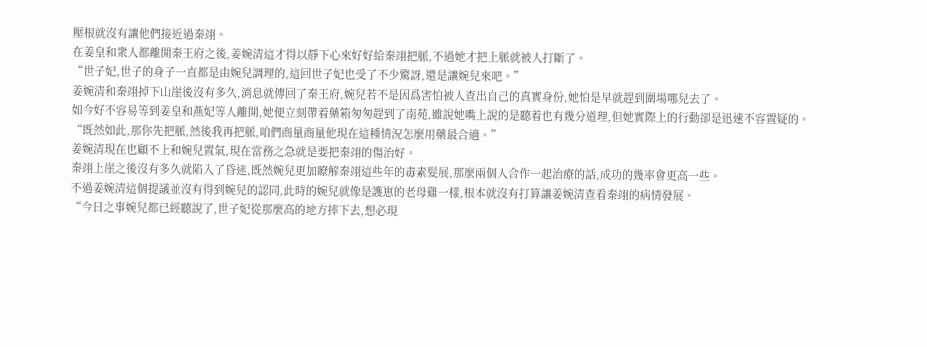壓根就沒有讓他們接近過秦翊。
在姜皇和衆人都離開秦王府之後,姜婉清這才得以靜下心來好好給秦翊把脈,不過她才把上脈就被人打斷了。
“世子妃,世子的身子一直都是由婉兒調理的,這回世子妃也受了不少驚訝,還是讓婉兒來吧。”
姜婉清和秦翊掉下山崖後沒有多久,消息就傳回了秦王府,婉兒若不是因爲害怕被人查出自己的真實身份,她怕是早就趕到圍場哪兒去了。
如今好不容易等到姜皇和燕妃等人離開,她便立刻帶着藥箱匆匆趕到了南苑,雖說她嘴上說的是聽着也有幾分道理,但她實際上的行動卻是迅速不容置疑的。
“既然如此,那你先把脈,然後我再把脈,咱們商量商量他現在這種情況怎麼用藥最合適。”
姜婉清現在也顧不上和婉兒置氣,現在當務之急就是要把秦翊的傷治好。
秦翊上崖之後沒有多久就陷入了昏迷,既然婉兒更加瞭解秦翊這些年的毒素髮展,那麼兩個人合作一起治療的話,成功的幾率會更高一些。
不過姜婉清這個提議並沒有得到婉兒的認同,此時的婉兒就像是護崽的老母雞一樣,根本就沒有打算讓姜婉清查看秦翊的病情發展。
“今日之事婉兒都已經聽說了,世子妃從那麼高的地方摔下去,想必現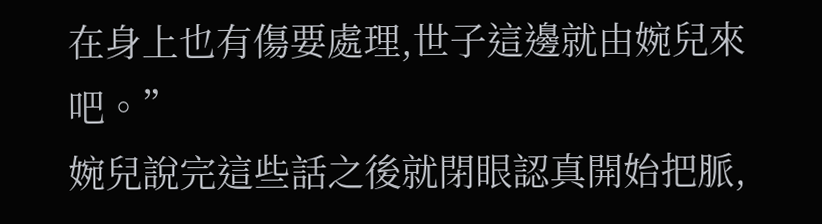在身上也有傷要處理,世子這邊就由婉兒來吧。”
婉兒說完這些話之後就閉眼認真開始把脈,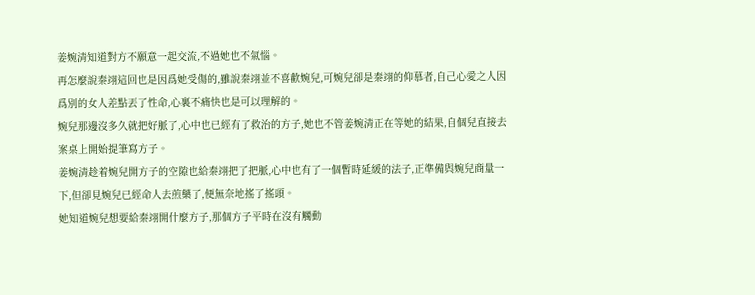姜婉清知道對方不願意一起交流,不過她也不氣惱。
再怎麼說秦翊這回也是因爲她受傷的,雖說秦翊並不喜歡婉兒,可婉兒卻是秦翊的仰慕者,自己心愛之人因爲別的女人差點丟了性命,心裏不痛快也是可以理解的。
婉兒那邊沒多久就把好脈了,心中也已經有了救治的方子,她也不管姜婉清正在等她的結果,自個兒直接去案桌上開始提筆寫方子。
姜婉清趁着婉兒開方子的空隙也給秦翊把了把脈,心中也有了一個暫時延緩的法子,正準備與婉兒商量一下,但卻見婉兒已經命人去煎藥了,便無奈地搖了搖頭。
她知道婉兒想要給秦翊開什麼方子,那個方子平時在沒有觸動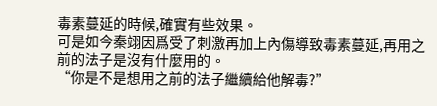毒素蔓延的時候,確實有些效果。
可是如今秦翊因爲受了刺激再加上內傷導致毒素蔓延,再用之前的法子是沒有什麼用的。
“你是不是想用之前的法子繼續給他解毒?”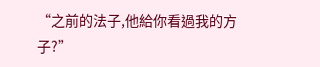“之前的法子,他給你看過我的方子?”